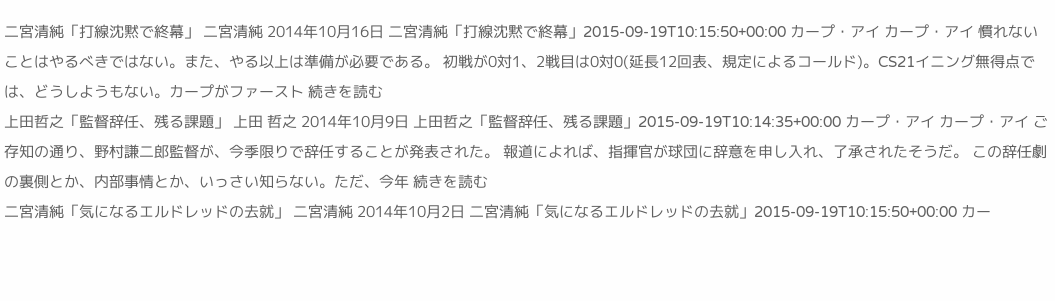二宮清純「打線沈黙で終幕」 二宮清純 2014年10月16日 二宮清純「打線沈黙で終幕」2015-09-19T10:15:50+00:00 カープ・アイ カープ・アイ 慣れないことはやるべきではない。また、やる以上は準備が必要である。 初戦が0対1、2戦目は0対0(延長12回表、規定によるコールド)。CS21イニング無得点では、どうしようもない。カープがファースト 続きを読む
上田哲之「監督辞任、残る課題」 上田 哲之 2014年10月9日 上田哲之「監督辞任、残る課題」2015-09-19T10:14:35+00:00 カープ・アイ カープ・アイ ご存知の通り、野村謙二郎監督が、今季限りで辞任することが発表された。 報道によれば、指揮官が球団に辞意を申し入れ、了承されたそうだ。 この辞任劇の裏側とか、内部事情とか、いっさい知らない。ただ、今年 続きを読む
二宮清純「気になるエルドレッドの去就」 二宮清純 2014年10月2日 二宮清純「気になるエルドレッドの去就」2015-09-19T10:15:50+00:00 カー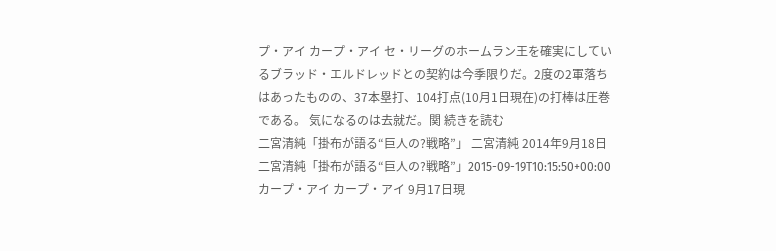プ・アイ カープ・アイ セ・リーグのホームラン王を確実にしているブラッド・エルドレッドとの契約は今季限りだ。2度の2軍落ちはあったものの、37本塁打、104打点(10月1日現在)の打棒は圧巻である。 気になるのは去就だ。関 続きを読む
二宮清純「掛布が語る“巨人の?戦略”」 二宮清純 2014年9月18日 二宮清純「掛布が語る“巨人の?戦略”」2015-09-19T10:15:50+00:00 カープ・アイ カープ・アイ 9月17日現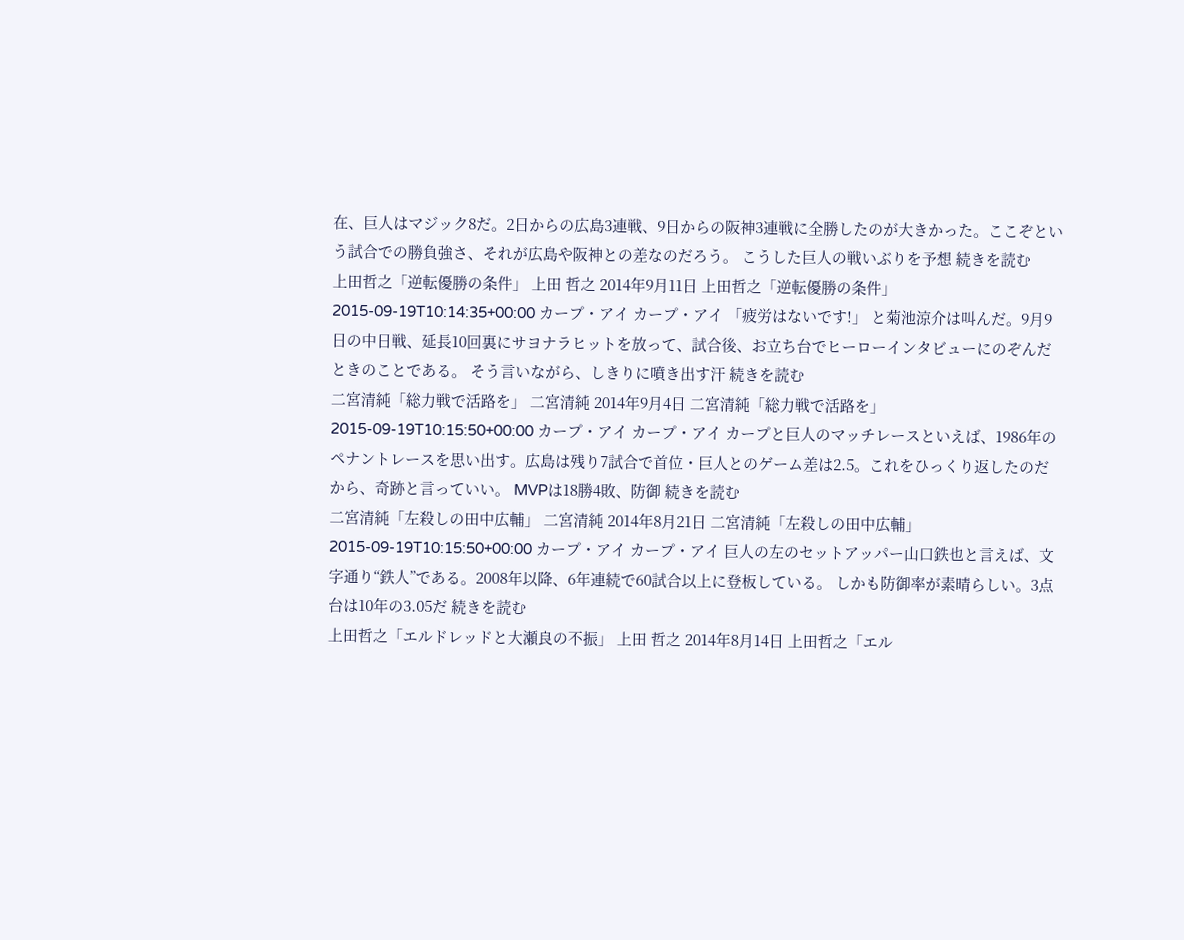在、巨人はマジック8だ。2日からの広島3連戦、9日からの阪神3連戦に全勝したのが大きかった。ここぞという試合での勝負強さ、それが広島や阪神との差なのだろう。 こうした巨人の戦いぶりを予想 続きを読む
上田哲之「逆転優勝の条件」 上田 哲之 2014年9月11日 上田哲之「逆転優勝の条件」2015-09-19T10:14:35+00:00 カープ・アイ カープ・アイ 「疲労はないです!」 と菊池涼介は叫んだ。9月9日の中日戦、延長10回裏にサヨナラヒットを放って、試合後、お立ち台でヒーローインタビューにのぞんだときのことである。 そう言いながら、しきりに噴き出す汗 続きを読む
二宮清純「総力戦で活路を」 二宮清純 2014年9月4日 二宮清純「総力戦で活路を」2015-09-19T10:15:50+00:00 カープ・アイ カープ・アイ カープと巨人のマッチレースといえば、1986年のペナントレースを思い出す。広島は残り7試合で首位・巨人とのゲーム差は2.5。これをひっくり返したのだから、奇跡と言っていい。 MVPは18勝4敗、防御 続きを読む
二宮清純「左殺しの田中広輔」 二宮清純 2014年8月21日 二宮清純「左殺しの田中広輔」2015-09-19T10:15:50+00:00 カープ・アイ カープ・アイ 巨人の左のセットアッパー山口鉄也と言えば、文字通り“鉄人”である。2008年以降、6年連続で60試合以上に登板している。 しかも防御率が素晴らしい。3点台は10年の3.05だ 続きを読む
上田哲之「エルドレッドと大瀬良の不振」 上田 哲之 2014年8月14日 上田哲之「エル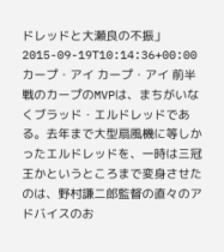ドレッドと大瀬良の不振」2015-09-19T10:14:36+00:00 カープ・アイ カープ・アイ 前半戦のカープのMVPは、まちがいなくブラッド・エルドレッドである。去年まで大型扇風機に等しかったエルドレッドを、一時は三冠王かというところまで変身させたのは、野村謙二郎監督の直々のアドバイスのお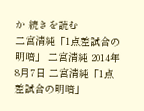か 続きを読む
二宮清純「1点差試合の明暗」 二宮清純 2014年8月7日 二宮清純「1点差試合の明暗」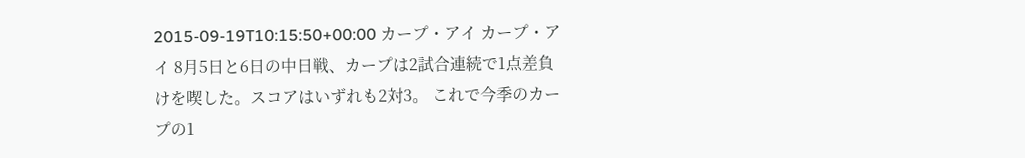2015-09-19T10:15:50+00:00 カープ・アイ カープ・アイ 8月5日と6日の中日戦、カープは2試合連続で1点差負けを喫した。スコアはいずれも2対3。 これで今季のカープの1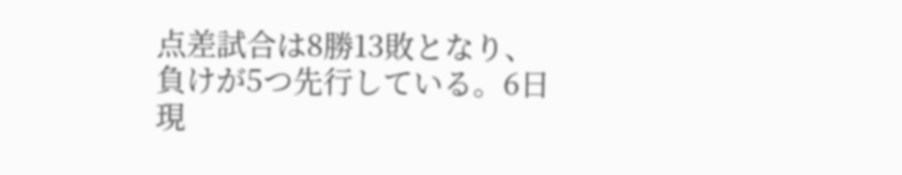点差試合は8勝13敗となり、負けが5つ先行している。6日現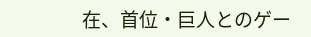在、首位・巨人とのゲー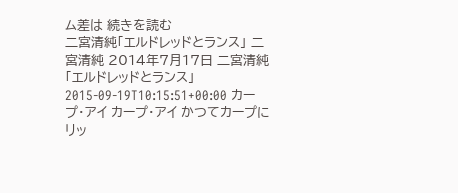ム差は 続きを読む
二宮清純「エルドレッドとランス」 二宮清純 2014年7月17日 二宮清純「エルドレッドとランス」2015-09-19T10:15:51+00:00 カープ・アイ カープ・アイ かつてカープにリッ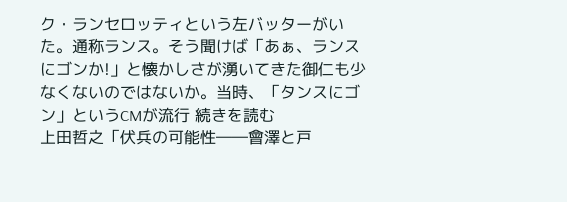ク・ランセロッティという左バッターがいた。通称ランス。そう聞けば「あぁ、ランスにゴンか!」と懐かしさが湧いてきた御仁も少なくないのではないか。当時、「タンスにゴン」というCMが流行 続きを読む
上田哲之「伏兵の可能性――會澤と戸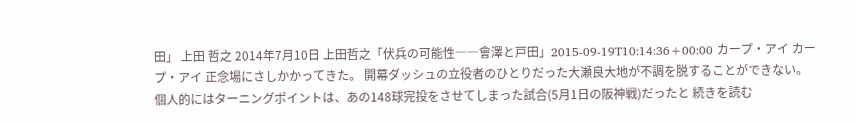田」 上田 哲之 2014年7月10日 上田哲之「伏兵の可能性――會澤と戸田」2015-09-19T10:14:36+00:00 カープ・アイ カープ・アイ 正念場にさしかかってきた。 開幕ダッシュの立役者のひとりだった大瀬良大地が不調を脱することができない。個人的にはターニングポイントは、あの148球完投をさせてしまった試合(5月1日の阪神戦)だったと 続きを読む